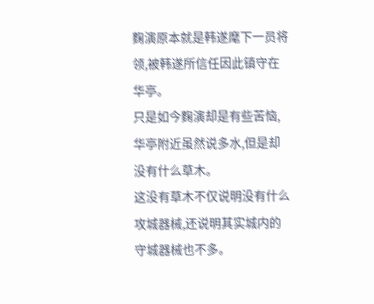麴演原本就是韩遂麾下一员将领,被韩遂所信任因此镇守在华亭。
只是如今麴演却是有些苦恼,华亭附近虽然说多水,但是却没有什么草木。
这没有草木不仅说明没有什么攻城器械,还说明其实城内的守城器械也不多。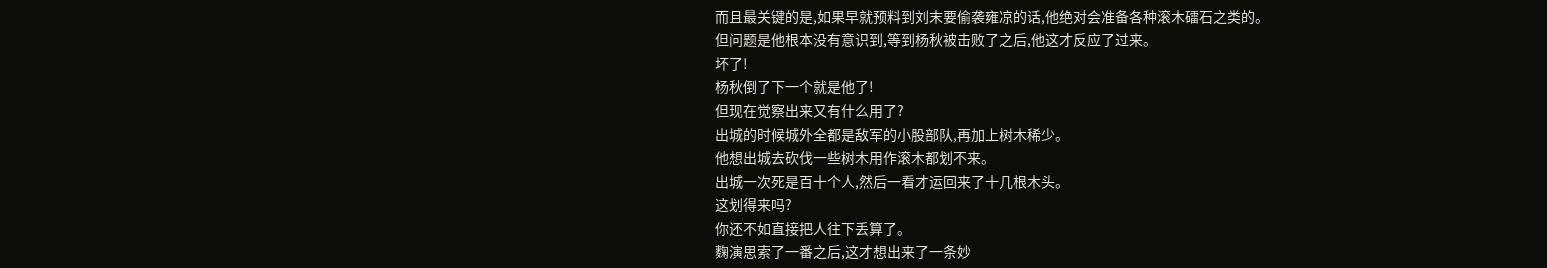而且最关键的是,如果早就预料到刘末要偷袭雍凉的话,他绝对会准备各种滚木礌石之类的。
但问题是他根本没有意识到,等到杨秋被击败了之后,他这才反应了过来。
坏了!
杨秋倒了下一个就是他了!
但现在觉察出来又有什么用了?
出城的时候城外全都是敌军的小股部队,再加上树木稀少。
他想出城去砍伐一些树木用作滚木都划不来。
出城一次死是百十个人,然后一看才运回来了十几根木头。
这划得来吗?
你还不如直接把人往下丢算了。
麴演思索了一番之后,这才想出来了一条妙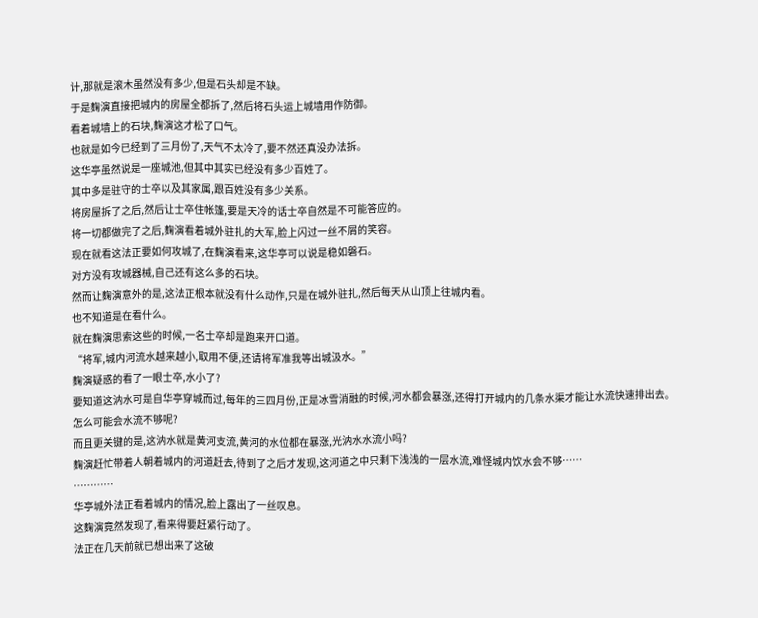计,那就是滚木虽然没有多少,但是石头却是不缺。
于是麴演直接把城内的房屋全都拆了,然后将石头运上城墙用作防御。
看着城墙上的石块,麴演这才松了口气。
也就是如今已经到了三月份了,天气不太冷了,要不然还真没办法拆。
这华亭虽然说是一座城池,但其中其实已经没有多少百姓了。
其中多是驻守的士卒以及其家属,跟百姓没有多少关系。
将房屋拆了之后,然后让士卒住帐篷,要是天冷的话士卒自然是不可能答应的。
将一切都做完了之后,麴演看着城外驻扎的大军,脸上闪过一丝不屑的笑容。
现在就看这法正要如何攻城了,在麴演看来,这华亭可以说是稳如磐石。
对方没有攻城器械,自己还有这么多的石块。
然而让麴演意外的是,这法正根本就没有什么动作,只是在城外驻扎,然后每天从山顶上往城内看。
也不知道是在看什么。
就在麴演思索这些的时候,一名士卒却是跑来开口道。
“将军,城内河流水越来越小,取用不便,还请将军准我等出城汲水。”
麴演疑惑的看了一眼士卒,水小了?
要知道这汭水可是自华亭穿城而过,每年的三四月份,正是冰雪消融的时候,河水都会暴涨,还得打开城内的几条水渠才能让水流快速排出去。
怎么可能会水流不够呢?
而且更关键的是,这汭水就是黄河支流,黄河的水位都在暴涨,光汭水水流小吗?
麴演赶忙带着人朝着城内的河道赶去,待到了之后才发现,这河道之中只剩下浅浅的一层水流,难怪城内饮水会不够……
…………
华亭城外法正看着城内的情况,脸上露出了一丝叹息。
这麴演竟然发现了,看来得要赶紧行动了。
法正在几天前就已想出来了这破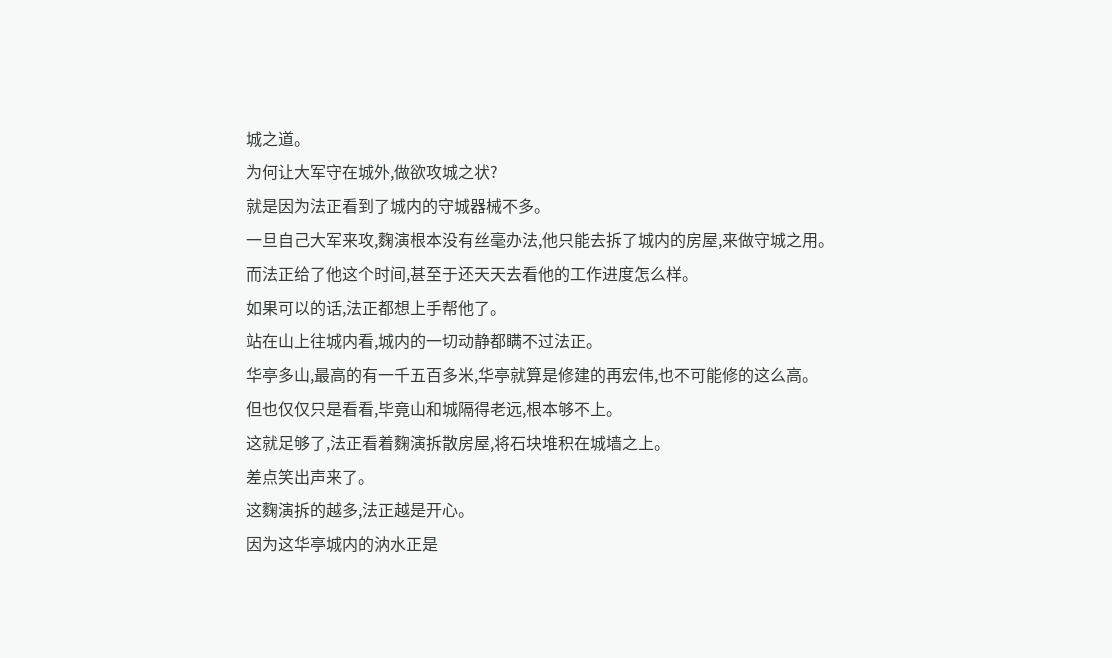城之道。
为何让大军守在城外,做欲攻城之状?
就是因为法正看到了城内的守城器械不多。
一旦自己大军来攻,麴演根本没有丝毫办法,他只能去拆了城内的房屋,来做守城之用。
而法正给了他这个时间,甚至于还天天去看他的工作进度怎么样。
如果可以的话,法正都想上手帮他了。
站在山上往城内看,城内的一切动静都瞒不过法正。
华亭多山,最高的有一千五百多米,华亭就算是修建的再宏伟,也不可能修的这么高。
但也仅仅只是看看,毕竟山和城隔得老远,根本够不上。
这就足够了,法正看着麴演拆散房屋,将石块堆积在城墙之上。
差点笑出声来了。
这麴演拆的越多,法正越是开心。
因为这华亭城内的汭水正是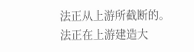法正从上游所截断的。
法正在上游建造大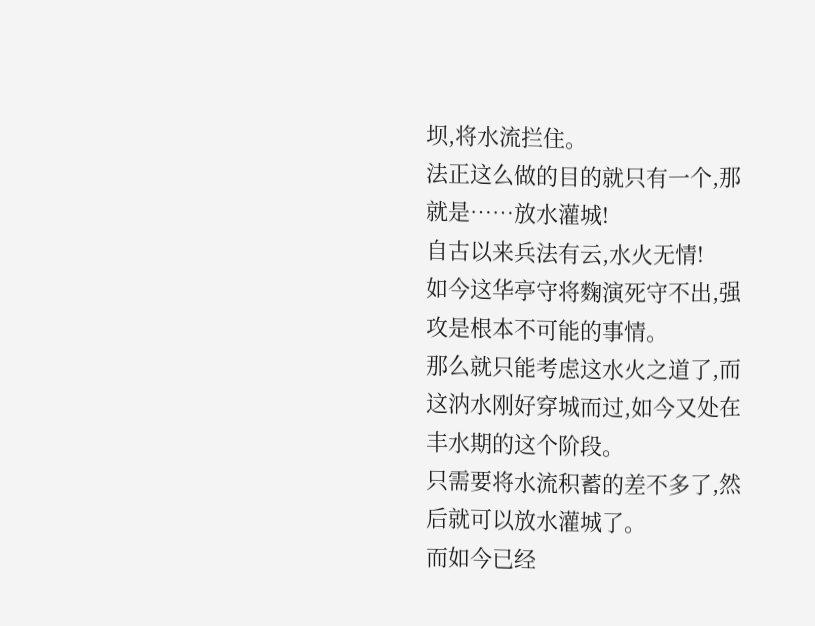坝,将水流拦住。
法正这么做的目的就只有一个,那就是……放水灌城!
自古以来兵法有云,水火无情!
如今这华亭守将麴演死守不出,强攻是根本不可能的事情。
那么就只能考虑这水火之道了,而这汭水刚好穿城而过,如今又处在丰水期的这个阶段。
只需要将水流积蓄的差不多了,然后就可以放水灌城了。
而如今已经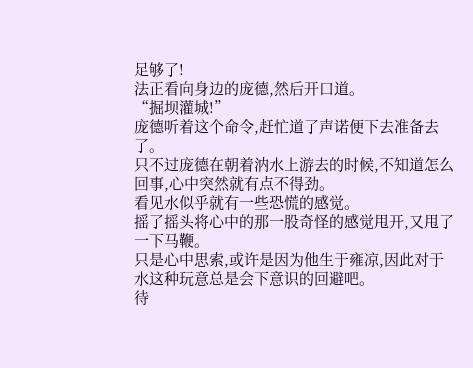足够了!
法正看向身边的庞德,然后开口道。
“掘坝灌城!”
庞德听着这个命令,赶忙道了声诺便下去准备去了。
只不过庞德在朝着汭水上游去的时候,不知道怎么回事,心中突然就有点不得劲。
看见水似乎就有一些恐慌的感觉。
摇了摇头将心中的那一股奇怪的感觉甩开,又甩了一下马鞭。
只是心中思索,或许是因为他生于雍凉,因此对于水这种玩意总是会下意识的回避吧。
待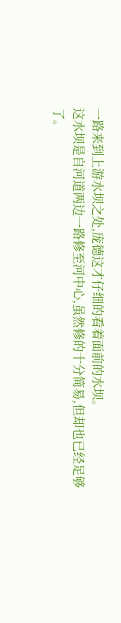一路来到上游水坝之处,庞德这才仔细的看着面前的水坝。
这水坝是自河道两边一路修至河中心,虽然修的十分简易,但却也已经足够了。